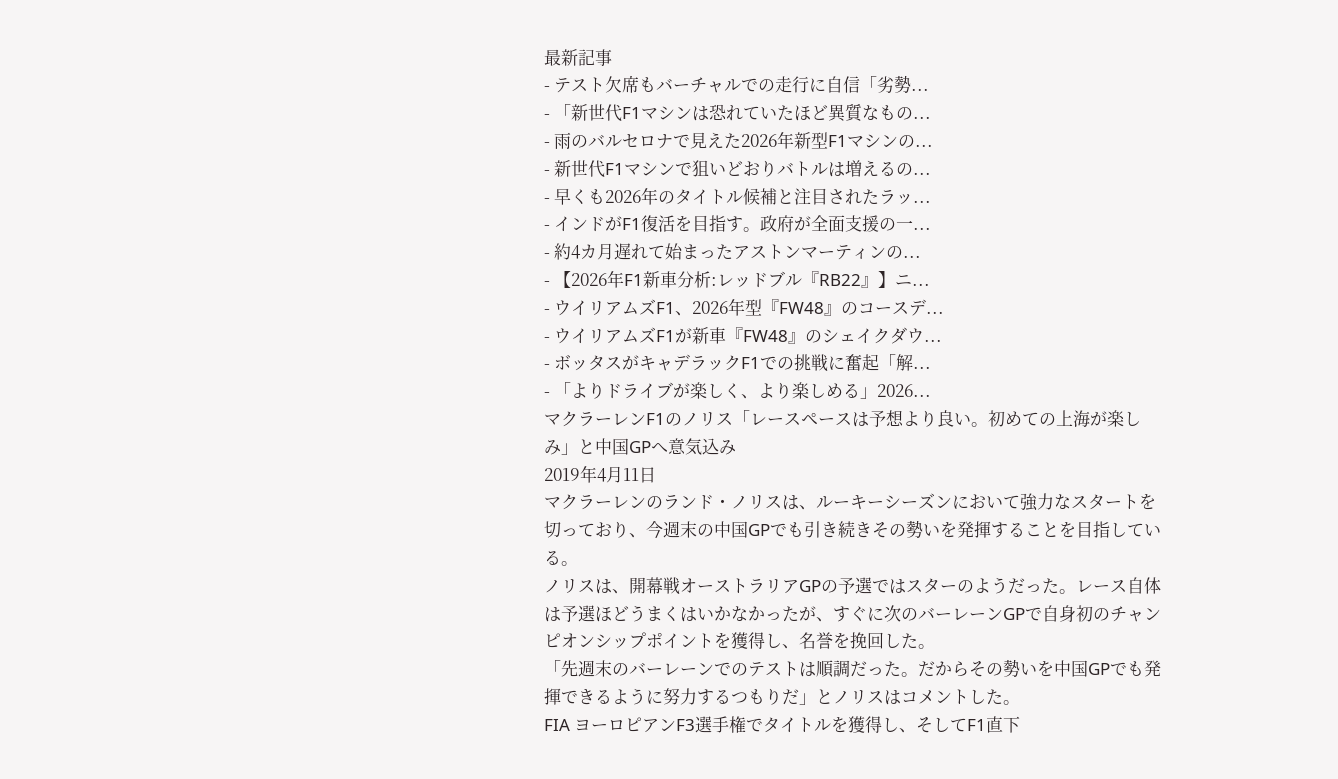最新記事
- テスト欠席もバーチャルでの走行に自信「劣勢...
- 「新世代F1マシンは恐れていたほど異質なもの...
- 雨のバルセロナで見えた2026年新型F1マシンの...
- 新世代F1マシンで狙いどおりバトルは増えるの...
- 早くも2026年のタイトル候補と注目されたラッ...
- インドがF1復活を目指す。政府が全面支援の一...
- 約4カ月遅れて始まったアストンマーティンの...
- 【2026年F1新車分析:レッドブル『RB22』】ニ...
- ウイリアムズF1、2026年型『FW48』のコースデ...
- ウイリアムズF1が新車『FW48』のシェイクダウ...
- ボッタスがキャデラックF1での挑戦に奮起「解...
- 「よりドライブが楽しく、より楽しめる」2026...
マクラーレンF1のノリス「レースペースは予想より良い。初めての上海が楽しみ」と中国GPへ意気込み
2019年4月11日
マクラーレンのランド・ノリスは、ルーキーシーズンにおいて強力なスタートを切っており、今週末の中国GPでも引き続きその勢いを発揮することを目指している。
ノリスは、開幕戦オーストラリアGPの予選ではスターのようだった。レース自体は予選ほどうまくはいかなかったが、すぐに次のバーレーンGPで自身初のチャンピオンシップポイントを獲得し、名誉を挽回した。
「先週末のバーレーンでのテストは順調だった。だからその勢いを中国GPでも発揮できるように努力するつもりだ」とノリスはコメントした。
FIA ヨーロピアンF3選手権でタイトルを獲得し、そしてF1直下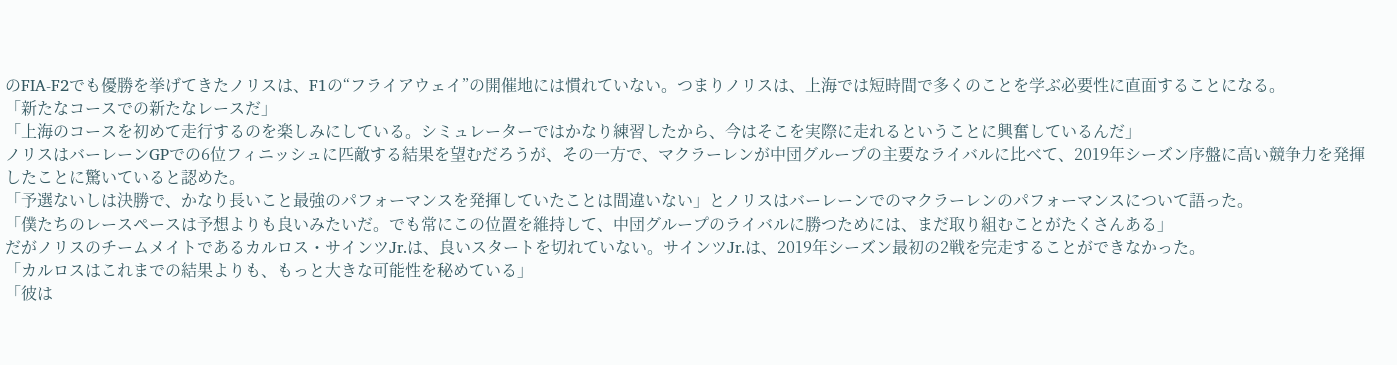のFIA-F2でも優勝を挙げてきたノリスは、F1の“フライアウェイ”の開催地には慣れていない。つまりノリスは、上海では短時間で多くのことを学ぶ必要性に直面することになる。
「新たなコースでの新たなレースだ」
「上海のコースを初めて走行するのを楽しみにしている。シミュレーターではかなり練習したから、今はそこを実際に走れるということに興奮しているんだ」
ノリスはバーレーンGPでの6位フィニッシュに匹敵する結果を望むだろうが、その一方で、マクラーレンが中団グループの主要なライバルに比べて、2019年シーズン序盤に高い競争力を発揮したことに驚いていると認めた。
「予選ないしは決勝で、かなり長いこと最強のパフォーマンスを発揮していたことは間違いない」とノリスはバーレーンでのマクラーレンのパフォーマンスについて語った。
「僕たちのレースペースは予想よりも良いみたいだ。でも常にこの位置を維持して、中団グループのライバルに勝つためには、まだ取り組むことがたくさんある」
だがノリスのチームメイトであるカルロス・サインツJr.は、良いスタートを切れていない。サインツJr.は、2019年シーズン最初の2戦を完走することができなかった。
「カルロスはこれまでの結果よりも、もっと大きな可能性を秘めている」
「彼は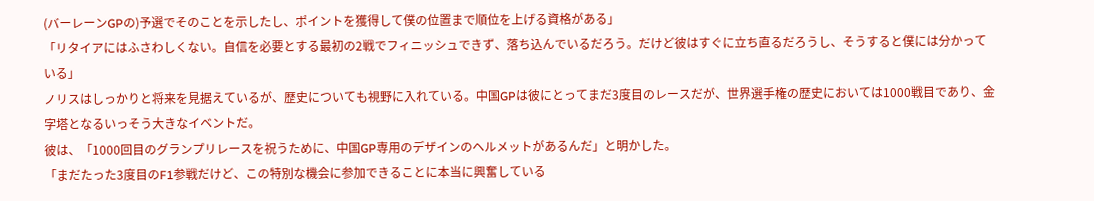(バーレーンGPの)予選でそのことを示したし、ポイントを獲得して僕の位置まで順位を上げる資格がある」
「リタイアにはふさわしくない。自信を必要とする最初の2戦でフィニッシュできず、落ち込んでいるだろう。だけど彼はすぐに立ち直るだろうし、そうすると僕には分かっている」
ノリスはしっかりと将来を見据えているが、歴史についても視野に入れている。中国GPは彼にとってまだ3度目のレースだが、世界選手権の歴史においては1000戦目であり、金字塔となるいっそう大きなイベントだ。
彼は、「1000回目のグランプリレースを祝うために、中国GP専用のデザインのヘルメットがあるんだ」と明かした。
「まだたった3度目のF1参戦だけど、この特別な機会に参加できることに本当に興奮している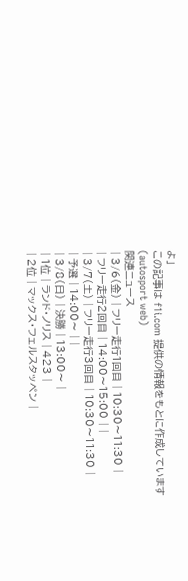よ」
この記事は f1i.com 提供の情報をもとに作成しています
(autosport web)
関連ニュース
| 3/6(金) | フリー走行1回目 | 10:30〜11:30 |
| フリー走行2回目 | 14:00〜15:00 | |
| 3/7(土) | フリー走行3回目 | 10:30〜11:30 |
| 予選 | 14:00〜 | |
| 3/8(日) | 決勝 | 13:00〜 |
| 1位 | ランド・ノリス | 423 |
| 2位 | マックス・フェルスタッペン |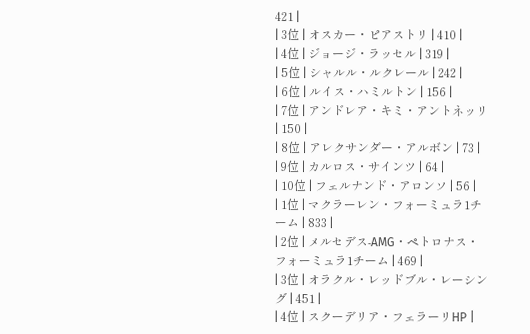421 |
| 3位 | オスカー・ピアストリ | 410 |
| 4位 | ジョージ・ラッセル | 319 |
| 5位 | シャルル・ルクレール | 242 |
| 6位 | ルイス・ハミルトン | 156 |
| 7位 | アンドレア・キミ・アントネッリ | 150 |
| 8位 | アレクサンダー・アルボン | 73 |
| 9位 | カルロス・サインツ | 64 |
| 10位 | フェルナンド・アロンソ | 56 |
| 1位 | マクラーレン・フォーミュラ1チーム | 833 |
| 2位 | メルセデス-AMG・ペトロナス・フォーミュラ1チーム | 469 |
| 3位 | オラクル・レッドブル・レーシング | 451 |
| 4位 | スクーデリア・フェラーリHP |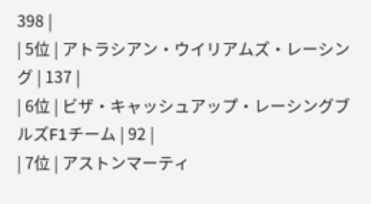398 |
| 5位 | アトラシアン・ウイリアムズ・レーシング | 137 |
| 6位 | ビザ・キャッシュアップ・レーシングブルズF1チーム | 92 |
| 7位 | アストンマーティ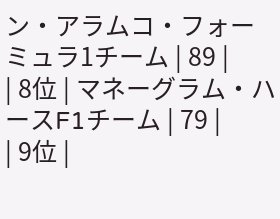ン・アラムコ・フォーミュラ1チーム | 89 |
| 8位 | マネーグラム・ハースF1チーム | 79 |
| 9位 |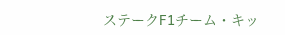ステークF1チーム・キッ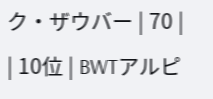ク・ザウバー | 70 |
| 10位 | BWTアルピ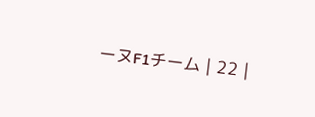ーヌF1チーム | 22 |